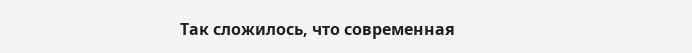Так сложилось, что современная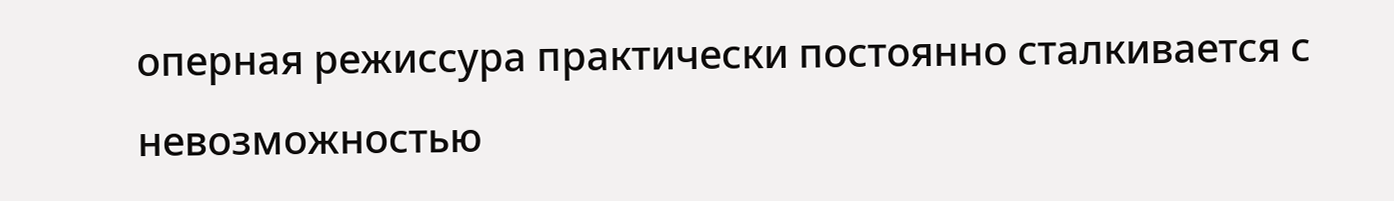оперная режиссура практически постоянно сталкивается с невозможностью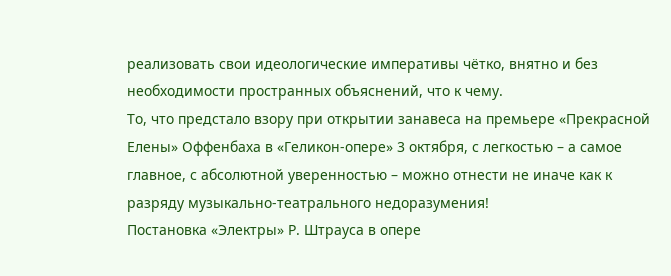реализовать свои идеологические императивы чётко, внятно и без необходимости пространных объяснений, что к чему.
То, что предстало взору при открытии занавеса на премьере «Прекрасной Елены» Оффенбаха в «Геликон-опере» 3 октября, с легкостью – а самое главное, с абсолютной уверенностью – можно отнести не иначе как к разряду музыкально-театрального недоразумения!
Постановка «Электры» Р. Штрауса в опере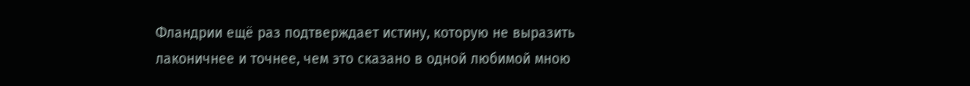Фландрии ещё раз подтверждает истину, которую не выразить лаконичнее и точнее, чем это сказано в одной любимой мною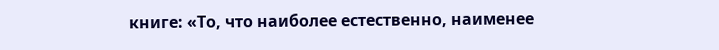книге: «То, что наиболее естественно, наименее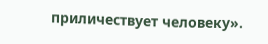приличествует человеку».